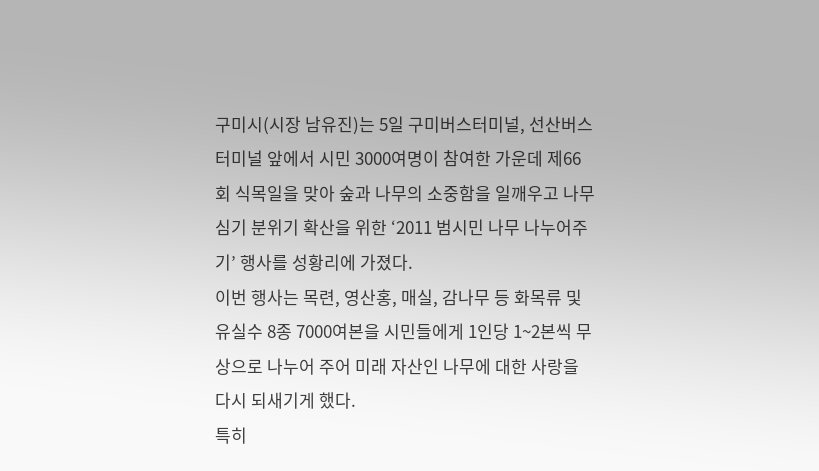구미시(시장 남유진)는 5일 구미버스터미널, 선산버스터미널 앞에서 시민 3000여명이 참여한 가운데 제66회 식목일을 맞아 숲과 나무의 소중함을 일깨우고 나무심기 분위기 확산을 위한 ‘2011 범시민 나무 나누어주기’ 행사를 성황리에 가졌다.
이번 행사는 목련, 영산홍, 매실, 감나무 등 화목류 및 유실수 8종 7000여본을 시민들에게 1인당 1~2본씩 무상으로 나누어 주어 미래 자산인 나무에 대한 사랑을 다시 되새기게 했다.
특히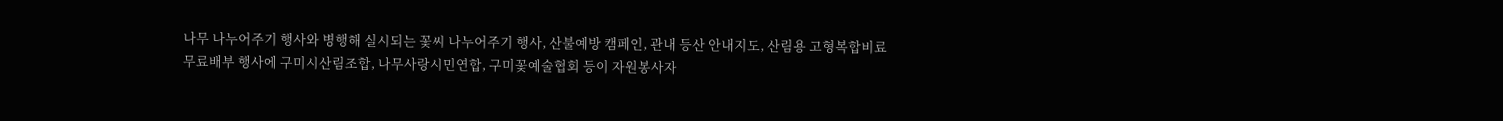나무 나누어주기 행사와 병행해 실시되는 꽃씨 나누어주기 행사, 산불예방 캠페인, 관내 등산 안내지도, 산림용 고형복합비료 무료배부 행사에 구미시산림조합, 나무사랑시민연합, 구미꽃예술협회 등이 자원봉사자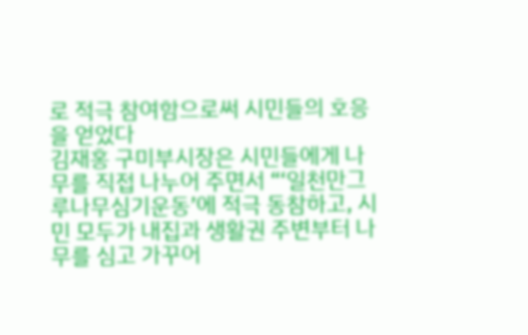로 적극 참여함으로써 시민들의 호응을 얻었다
김재홍 구미부시장은 시민들에게 나무를 직접 나누어 주면서 “‘일천만그루나무심기운동’에 적극 동참하고, 시민 모두가 내집과 생활권 주변부터 나무를 심고 가꾸어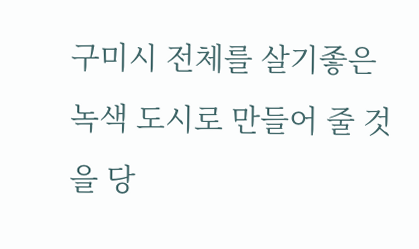구미시 전체를 살기좋은 녹색 도시로 만들어 줄 것을 당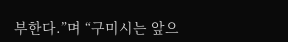부한다.”며 “구미시는 앞으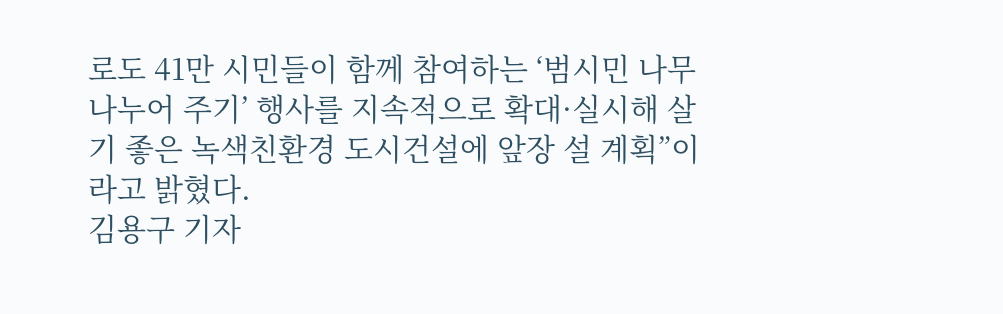로도 41만 시민들이 함께 참여하는 ‘범시민 나무나누어 주기’ 행사를 지속적으로 확대·실시해 살기 좋은 녹색친환경 도시건설에 앞장 설 계획”이라고 밝혔다.
김용구 기자